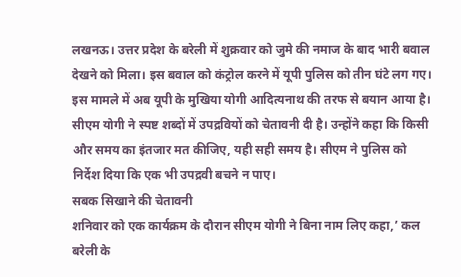लखनऊ। उत्तर प्रदेश के बरेली में शुक्रवार को जुमे की नमाज के बाद भारी बवाल देखने को मिला। इस बवाल को कंट्रोल करने में यूपी पुलिस को तीन घंटे लग गए। इस मामले में अब यूपी के मुखिया योगी आदित्यनाथ की तरफ से बयान आया है। सीएम योगी ने स्पष्ट शब्दों में उपद्रवियों को चेतावनी दी है। उन्होंने कहा कि किसी और समय का इंतजार मत कीजिए, यही सही समय है। सीएम ने पुलिस को निर्देश दिया कि एक भी उपद्रवी बचने न पाए।
सबक सिखाने की चेतावनी
शनिवार को एक कार्यक्रम के दौरान सीएम योगी ने बिना नाम लिए कहा,’ कल बरेली के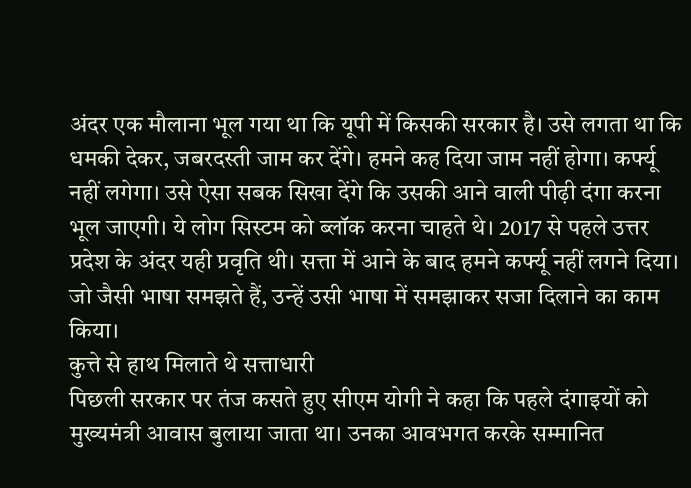अंदर एक मौलाना भूल गया था कि यूपी में किसकी सरकार है। उसे लगता था कि धमकी देकर, जबरदस्ती जाम कर देंगे। हमने कह दिया जाम नहीं होगा। कर्फ्यू नहीं लगेगा। उसे ऐसा सबक सिखा देंगे कि उसकी आने वाली पीढ़ी दंगा करना भूल जाएगी। ये लोग सिस्टम को ब्लॉक करना चाहते थे। 2017 से पहले उत्तर प्रदेश के अंदर यही प्रवृति थी। सत्ता में आने के बाद हमने कर्फ्यू नहीं लगने दिया। जो जैसी भाषा समझते हैं, उन्हें उसी भाषा में समझाकर सजा दिलाने का काम किया।
कुत्ते से हाथ मिलाते थे सत्ताधारी
पिछली सरकार पर तंज कसते हुए सीएम योगी ने कहा कि पहले दंगाइयों को मुख्यमंत्री आवास बुलाया जाता था। उनका आवभगत करके सम्मानित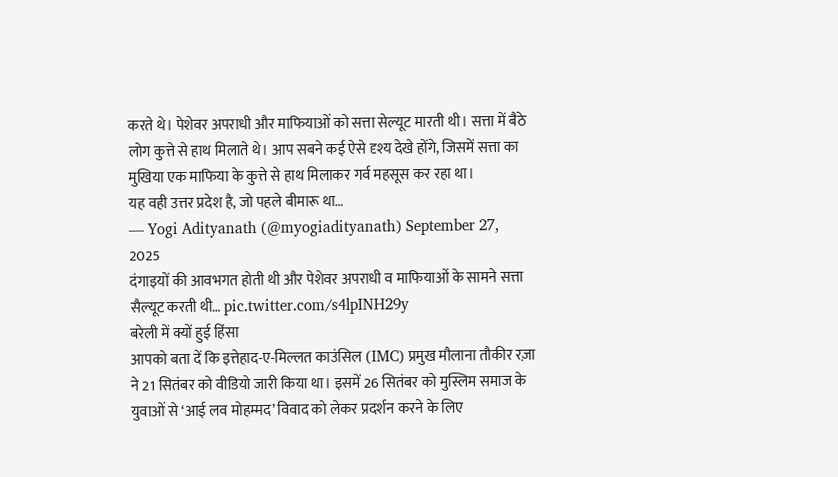करते थे। पेशेवर अपराधी और माफियाओं को सत्ता सेल्यूट मारती थी। सत्ता में बैठे लोग कुत्ते से हाथ मिलाते थे। आप सबने कई ऐसे दृश्य देखे होंगे, जिसमें सत्ता का मुखिया एक माफिया के कुत्ते से हाथ मिलाकर गर्व महसूस कर रहा था।
यह वही उत्तर प्रदेश है, जो पहले बीमारू था…
— Yogi Adityanath (@myogiadityanath) September 27, 2025
दंगाइयों की आवभगत होती थी और पेशेवर अपराधी व माफियाओं के सामने सत्ता सैल्यूट करती थी… pic.twitter.com/s4lpINH29y
बरेली में क्यों हुई हिंसा
आपको बता दें कि इत्तेहाद-ए-मिल्लत काउंसिल (IMC) प्रमुख मौलाना तौकीर रज़ा ने 21 सितंबर को वीडियो जारी किया था। इसमें 26 सितंबर को मुस्लिम समाज के युवाओं से ‘आई लव मोहम्मद’ विवाद को लेकर प्रदर्शन करने के लिए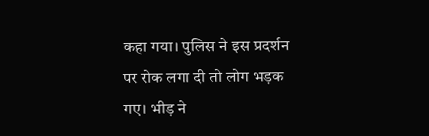कहा गया। पुलिस ने इस प्रदर्शन पर रोक लगा दी तो लोग भड़क गए। भीड़ ने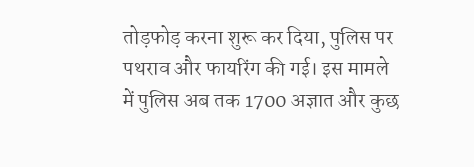तोड़फोड़ करना शुरू कर दिया, पुलिस पर पथराव और फायरिंग की गई। इस मामले में पुलिस अब तक 1700 अज्ञात और कुछ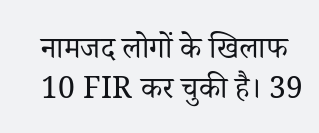नामजद लोगों के खिलाफ 10 FIR कर चुकी है। 39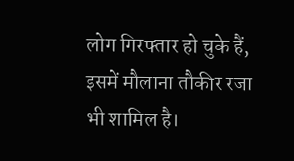लोग गिरफ्तार हो चुके हैं, इसमें मौलाना तौकीर रजा भी शामिल है।